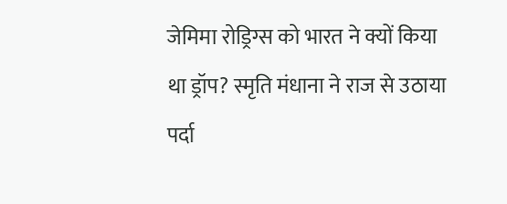जेमिमा रोड्रिग्स को भारत ने क्यों किया था ड्रॉप? स्मृति मंधाना ने राज से उठाया पर्दा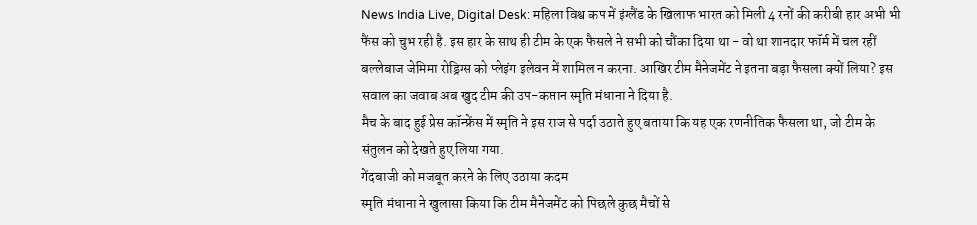News India Live, Digital Desk: महिला विश्व कप में इंग्लैंड के खिलाफ भारत को मिली 4 रनों की करीबी हार अभी भी फैंस को चुभ रही है. इस हार के साथ ही टीम के एक फैसले ने सभी को चौंका दिया था - वो था शानदार फॉर्म में चल रहीं बल्लेबाज जेमिमा रोड्रिग्स को प्लेइंग इलेवन में शामिल न करना. आखिर टीम मैनेजमेंट ने इतना बड़ा फैसला क्यों लिया? इस सवाल का जवाब अब खुद टीम की उप-कप्तान स्मृति मंधाना ने दिया है.
मैच के बाद हुई प्रेस कॉन्फ्रेंस में स्मृति ने इस राज से पर्दा उठाते हुए बताया कि यह एक रणनीतिक फैसला था, जो टीम के संतुलन को देखते हुए लिया गया.
गेंदबाजी को मजबूत करने के लिए उठाया कदम
स्मृति मंधाना ने खुलासा किया कि टीम मैनेजमेंट को पिछले कुछ मैचों से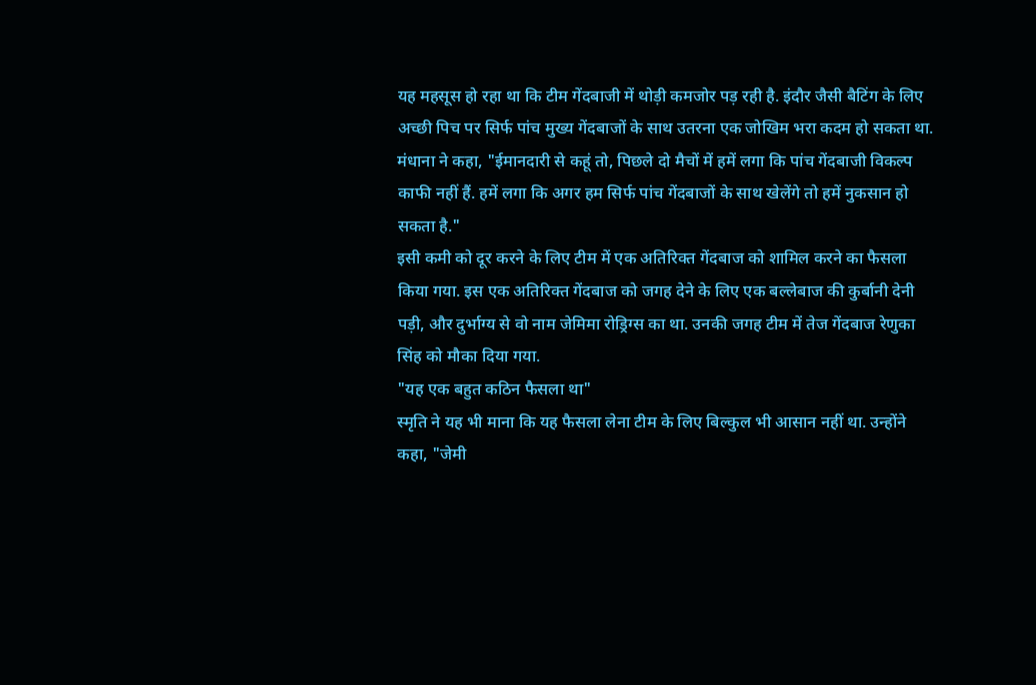यह महसूस हो रहा था कि टीम गेंदबाजी में थोड़ी कमजोर पड़ रही है. इंदौर जैसी बैटिंग के लिए अच्छी पिच पर सिर्फ पांच मुख्य गेंदबाजों के साथ उतरना एक जोखिम भरा कदम हो सकता था.
मंधाना ने कहा, "ईमानदारी से कहूं तो, पिछले दो मैचों में हमें लगा कि पांच गेंदबाजी विकल्प काफी नहीं हैं. हमें लगा कि अगर हम सिर्फ पांच गेंदबाजों के साथ खेलेंगे तो हमें नुकसान हो सकता है."
इसी कमी को दूर करने के लिए टीम में एक अतिरिक्त गेंदबाज को शामिल करने का फैसला किया गया. इस एक अतिरिक्त गेंदबाज को जगह देने के लिए एक बल्लेबाज की कुर्बानी देनी पड़ी, और दुर्भाग्य से वो नाम जेमिमा रोड्रिग्स का था. उनकी जगह टीम में तेज गेंदबाज रेणुका सिंह को मौका दिया गया.
"यह एक बहुत कठिन फैसला था"
स्मृति ने यह भी माना कि यह फैसला लेना टीम के लिए बिल्कुल भी आसान नहीं था. उन्होंने कहा, "जेमी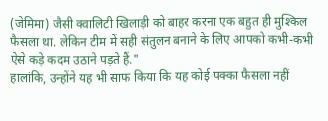(जेमिमा) जैसी क्वालिटी खिलाड़ी को बाहर करना एक बहुत ही मुश्किल फैसला था. लेकिन टीम में सही संतुलन बनाने के लिए आपको कभी-कभी ऐसे कड़े कदम उठाने पड़ते हैं."
हालांकि, उन्होंने यह भी साफ किया कि यह कोई पक्का फैसला नहीं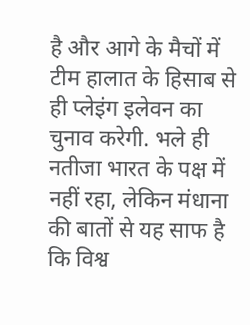है और आगे के मैचों में टीम हालात के हिसाब से ही प्लेइंग इलेवन का चुनाव करेगी. भले ही नतीजा भारत के पक्ष में नहीं रहा, लेकिन मंधाना की बातों से यह साफ है कि विश्व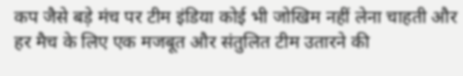कप जैसे बड़े मंच पर टीम इंडिया कोई भी जोखिम नहीं लेना चाहती और हर मैच के लिए एक मजबूत और संतुलित टीम उतारने की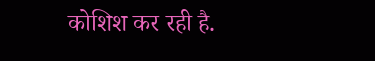कोशिश कर रही है.